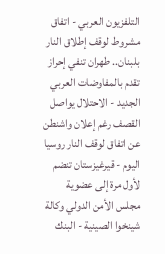التلفزيون العربي - اتفاق مشروط لوقف إطلاق النار بلبنان.. طهران تنفي إحراز تقدم بالمفاوضات العربي الجديد - الاحتلال يواصل القصف رغم إعلان واشنطن عن اتفاق لوقف النار روسيا اليوم - قيرغيزستان تنضم لأول مرة إلى عضوية مجلس الأمن الدولي وكالة شينخوا الصينية - البنك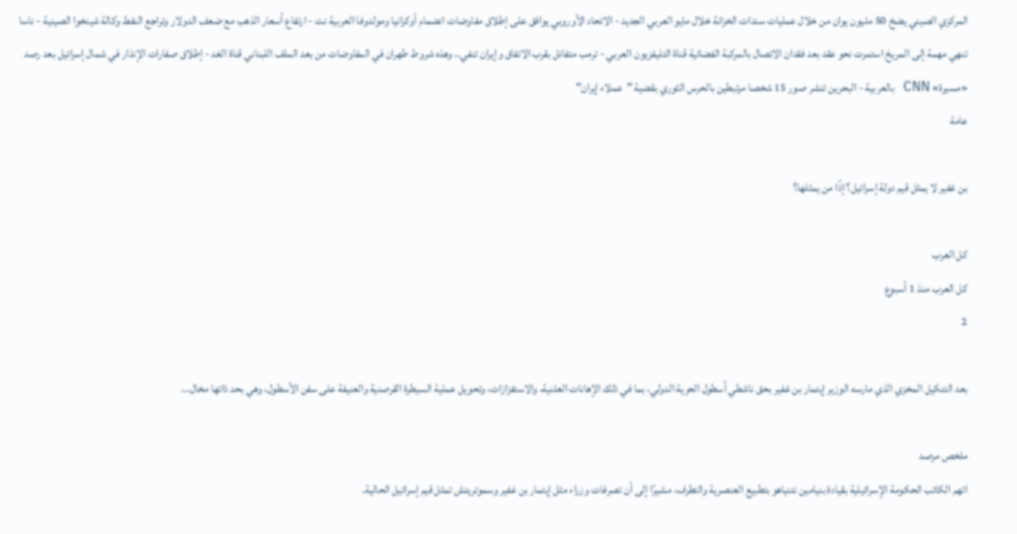المركزي الصيني يضخ 50 مليون يوان من خلال عمليات سندات الخزانة خلال مايو العربي الجديد - الاتحاد الأوروبي يوافق على إطلاق مفاوضات انضمام أوكرانيا ومولدوفا العربية نت - ارتفاع أسعار الذهب مع ضعف الدولار وتراجع النفط وكالة شينخوا الصينية - ناسا تنهي مهمة إلى المريخ استمرت نحو عقد بعد فقدان الاتصال بالمركبة الفضائية قناة التليفزيون العربي - ترمب متفائل بقرب الاتفاق وإيران تنفي.. وهذه شروط طهران في المفاوضات من بعد الملف اللبناني قناة الغد - إطلاق صفارات الإنذار في شمال إسرائيل بعد رصد «مسيرة» CNN بالعربية - البحرين تنشر صور 15 شخصا مرتبطين بالحرس الثوري بقضية "عملاء إيران"
عامة

بن غفير لا يمثل قيم دولة إسرائيل؟ إذًا من يمثلها؟

كل العرب
كل العرب منذ 1 أسبوع
2

بعد التنكيل المخزي الذي مارسه الوزير إيتمار بن غفير بحق ناشطي أسطول الحرية الدولي، بما في ذلك الإهانات العلنية، والاستفزازات، وتحويل عملية السيطرة القرصنية والعنيفة على سفن الأسطول، وهي بحد ذاتها مخال...

ملخص مرصد
اتهم الكاتب الحكومة الإسرائيلية بقيادة بنيامين نتنياهو بتطبيع العنصرية والتطرف، مشيرًا إلى أن تصرفات وزراء مثل إيتمار بن غفير وسموتريتش تمثل قيم إسرائيل الحالية.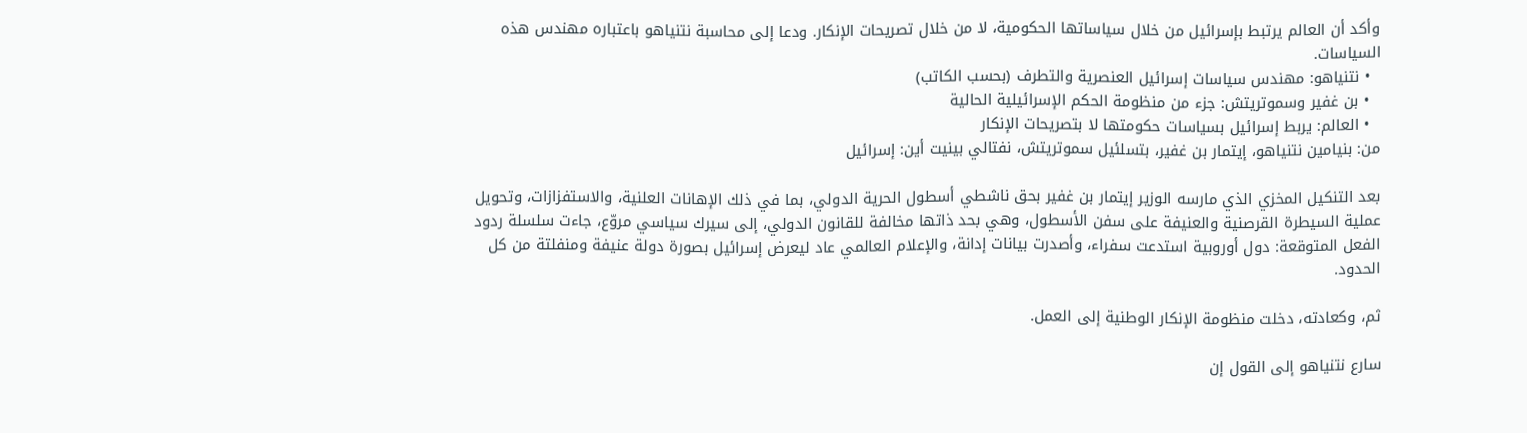وأكد أن العالم يرتبط بإسرائيل من خلال سياساتها الحكومية، لا من خلال تصريحات الإنكار. ودعا إلى محاسبة نتنياهو باعتباره مهندس هذه السياسات.
  • نتنياهو: مهندس سياسات إسرائيل العنصرية والتطرف (بحسب الكاتب)
  • بن غفير وسموتريتش: جزء من منظومة الحكم الإسرائيلية الحالية
  • العالم: يربط إسرائيل بسياسات حكومتها لا بتصريحات الإنكار
من: بنيامين نتنياهو، إيتمار بن غفير، بتسلئيل سموتريتش، نفتالي بينيت أين: إسرائيل

بعد التنكيل المخزي الذي مارسه الوزير إيتمار بن غفير بحق ناشطي أسطول الحرية الدولي، بما في ذلك الإهانات العلنية، والاستفزازات، وتحويل عملية السيطرة القرصنية والعنيفة على سفن الأسطول، وهي بحد ذاتها مخالفة للقانون الدولي، إلى سيرك سياسي مروّع، جاءت سلسلة ردود الفعل المتوقعة: دول أوروبية استدعت سفراء، وأصدرت بيانات إدانة، والإعلام العالمي عاد ليعرض إسرائيل بصورة دولة عنيفة ومنفلتة من كل الحدود.

ثم، وكعادته، دخلت منظومة الإنكار الوطنية إلى العمل.

سارع نتنياهو إلى القول إن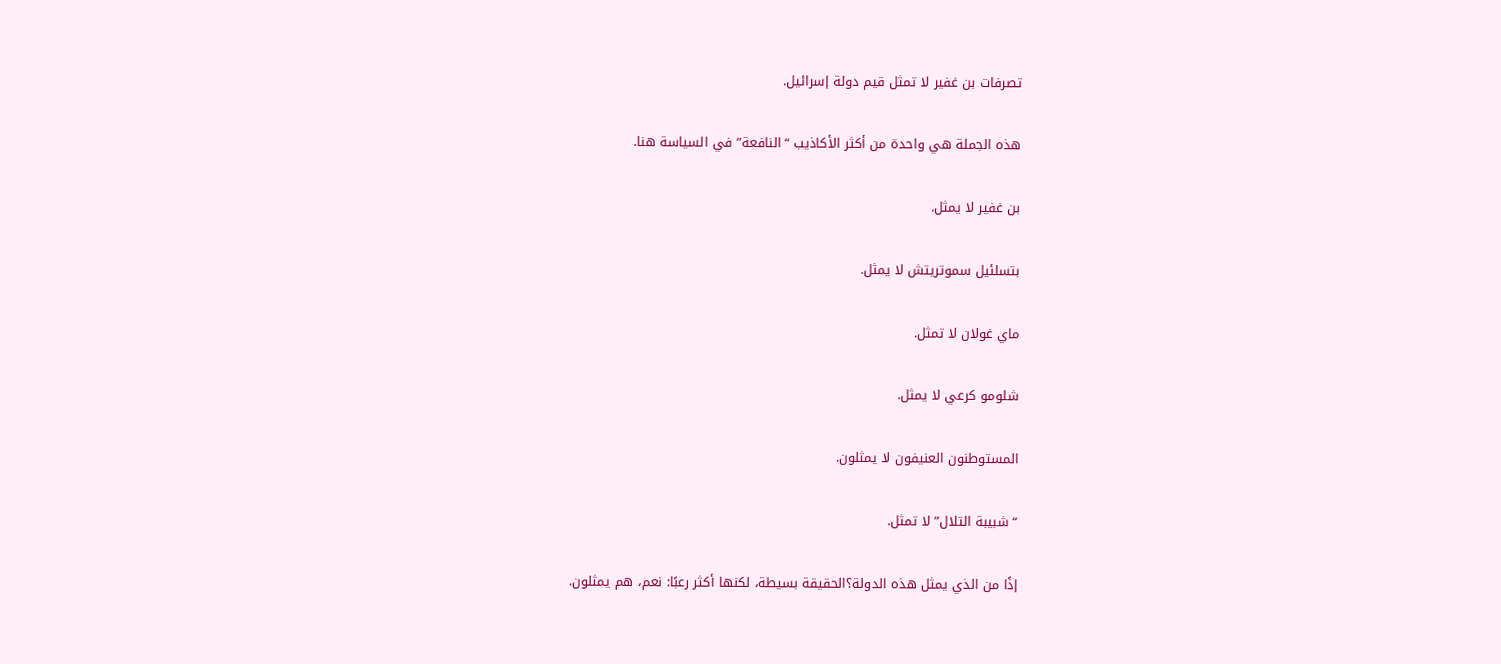تصرفات بن غفير لا تمثل قيم دولة إسرائيل.

هذه الجملة هي واحدة من أكثر الأكاذيب “النافعة” في السياسة هنا.

بن غفير لا يمثل.

بتسلئيل سموتريتش لا يمثل.

ماي غولان لا تمثل.

شلومو كرعي لا يمثل.

المستوطنون العنيفون لا يمثلون.

“شبيبة التلال” لا تمثل.

إذًا من الذي يمثل هذه الدولة؟الحقيقة بسيطة، لكنها أكثر رعبًا: نعم، هم يمثلون.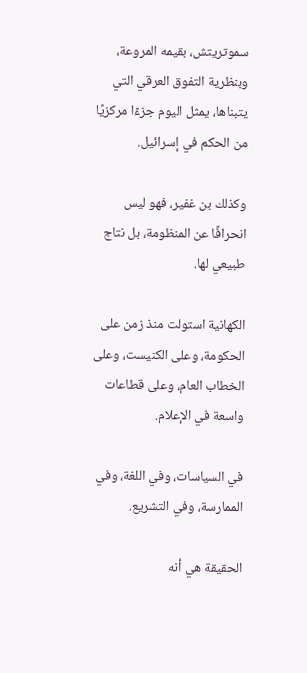سموتريتش، بقيمه المروعة، وبنظرية التفوق العرقي التي يتبناها، يمثل اليوم جزءًا مركزيًا من الحكم في إسرائيل.

وكذلك بن غفير، فهو ليس انحرافًا عن المنظومة، بل نتاج طبيعي لها.

الكهانية استولت منذ زمن على الحكومة، وعلى الكنيست، وعلى الخطاب العام، وعلى قطاعات واسعة في الإعلام.

في السياسات، وفي اللغة، وفي الممارسة، وفي التشريع.

الحقيقة هي أنه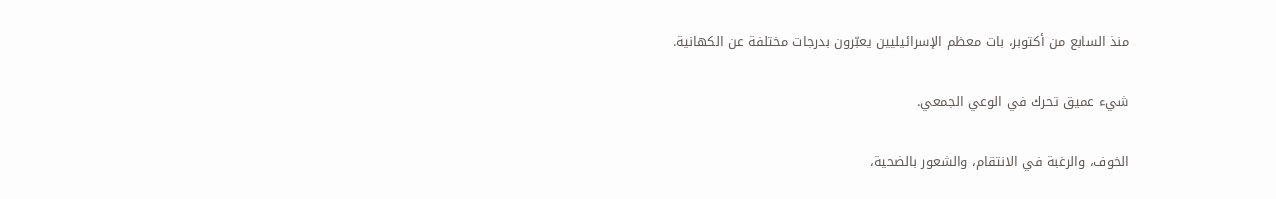منذ السابع من أكتوبر، بات معظم الإسرائيليين يعبّرون بدرجات مختلفة عن الكهانية.

شيء عميق تحرك في الوعي الجمعي.

الخوف، والرغبة في الانتقام، والشعور بالضحية،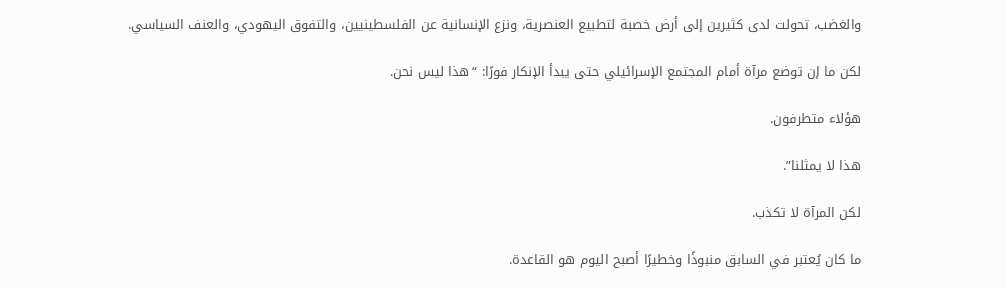والغضب، تحولت لدى كثيرين إلى أرض خصبة لتطبيع العنصرية، ونزع الإنسانية عن الفلسطينيين، والتفوق اليهودي، والعنف السياسي.

لكن ما إن توضع مرآة أمام المجتمع الإسرائيلي حتى يبدأ الإنكار فورًا: “هذا ليس نحن.

هؤلاء متطرفون.

هذا لا يمثلنا”.

لكن المرآة لا تكذب.

ما كان يُعتبر في السابق منبوذًا وخطيرًا أصبح اليوم هو القاعدة.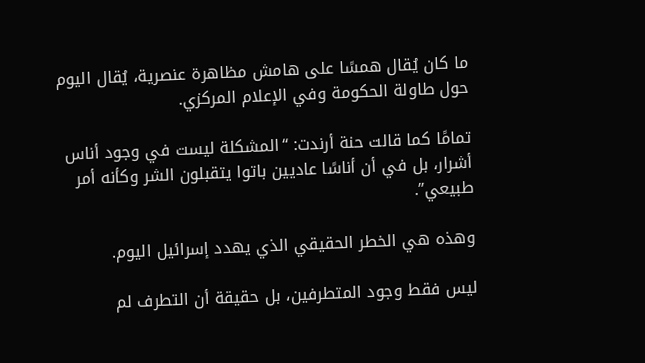ما كان يُقال همسًا على هامش مظاهرة عنصرية، يُقال اليوم حول طاولة الحكومة وفي الإعلام المركزي.

تمامًا كما قالت حنة أرندت: “المشكلة ليست في وجود أناس أشرار، بل في أن أناسًا عاديين باتوا يتقبلون الشر وكأنه أمر طبيعي”.

وهذه هي الخطر الحقيقي الذي يهدد إسرائيل اليوم.

ليس فقط وجود المتطرفين، بل حقيقة أن التطرف لم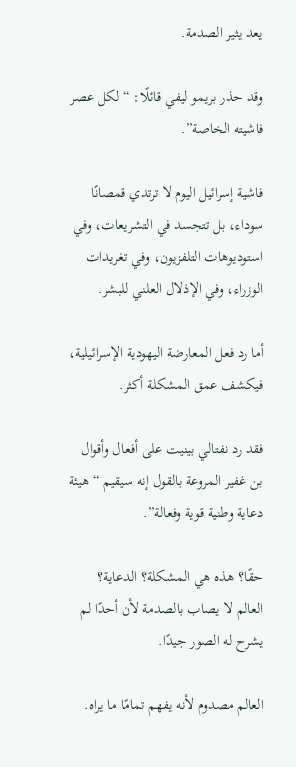يعد يثير الصدمة.

وقد حذر بريمو ليفي قائلًا: “لكل عصر فاشيته الخاصة”.

فاشية إسرائيل اليوم لا ترتدي قمصانًا سوداء، بل تتجسد في التشريعات، وفي استوديوهات التلفزيون، وفي تغريدات الوزراء، وفي الإذلال العلني للبشر.

أما رد فعل المعارضة اليهودية الإسرائيلية، فيكشف عمق المشكلة أكثر.

فقد رد نفتالي بينيت على أفعال وأقوال بن غفير المروعة بالقول إنه سيقيم “هيئة دعاية وطنية قوية وفعالة”.

حقًا؟ هذه هي المشكلة؟ الدعاية؟ العالم لا يصاب بالصدمة لأن أحدًا لم يشرح له الصور جيدًا.

العالم مصدوم لأنه يفهم تمامًا ما يراه.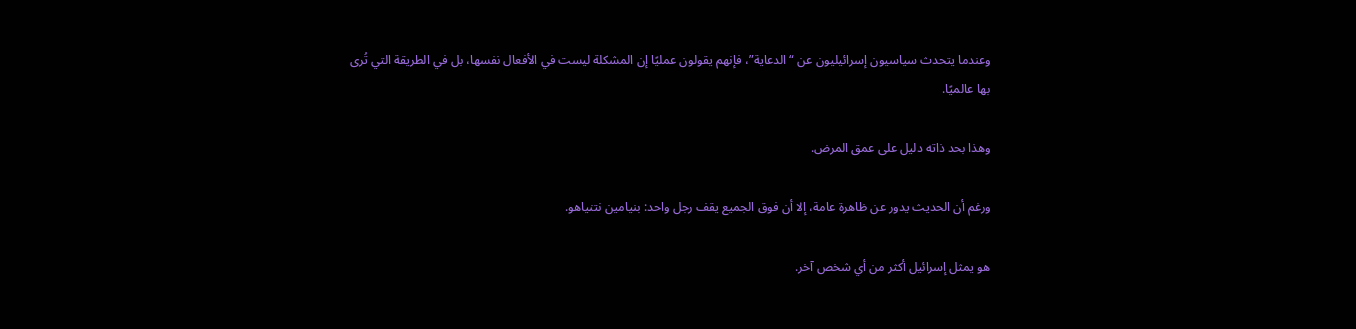وعندما يتحدث سياسيون إسرائيليون عن “الدعاية”، فإنهم يقولون عمليًا إن المشكلة ليست في الأفعال نفسها، بل في الطريقة التي تُرى بها عالميًا.

وهذا بحد ذاته دليل على عمق المرض.

ورغم أن الحديث يدور عن ظاهرة عامة، إلا أن فوق الجميع يقف رجل واحد: بنيامين نتنياهو.

هو يمثل إسرائيل أكثر من أي شخص آخر.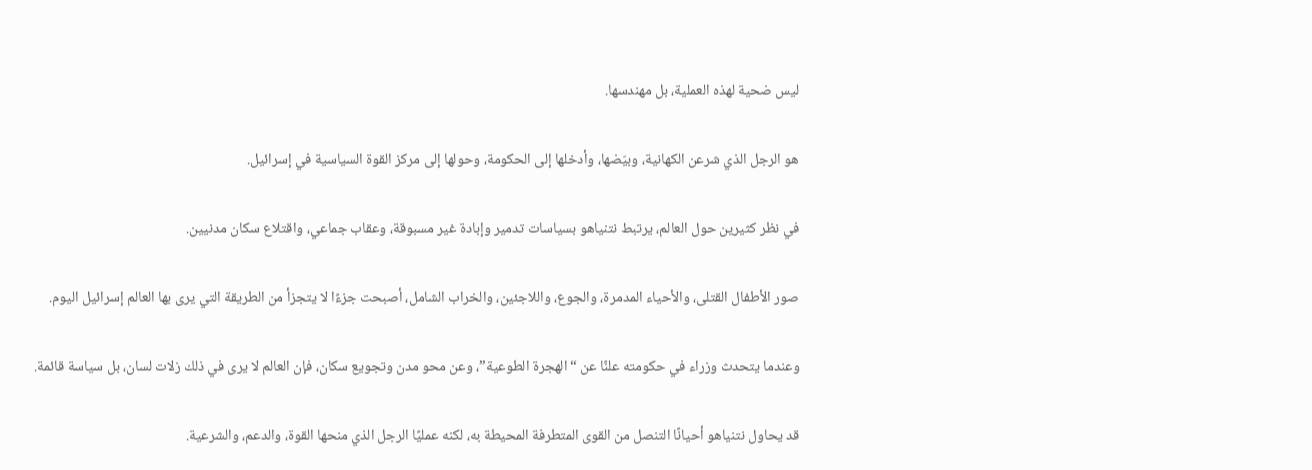ليس ضحية لهذه العملية، بل مهندسها.

هو الرجل الذي شرعن الكهانية، وبيّضها، وأدخلها إلى الحكومة، وحولها إلى مركز القوة السياسية في إسرائيل.

في نظر كثيرين حول العالم، يرتبط نتنياهو بسياسات تدمير وإبادة غير مسبوقة، وعقاب جماعي، واقتلاع سكان مدنيين.

صور الأطفال القتلى، والأحياء المدمرة، والجوع، واللاجئين، والخراب الشامل، أصبحت جزءًا لا يتجزأ من الطريقة التي يرى بها العالم إسرائيل اليوم.

وعندما يتحدث وزراء في حكومته علنًا عن “الهجرة الطوعية”، وعن محو مدن وتجويع سكان، فإن العالم لا يرى في ذلك زلات لسان، بل سياسة قائمة.

قد يحاول نتنياهو أحيانًا التنصل من القوى المتطرفة المحيطة به، لكنه عمليًا الرجل الذي منحها القوة، والدعم، والشرعية.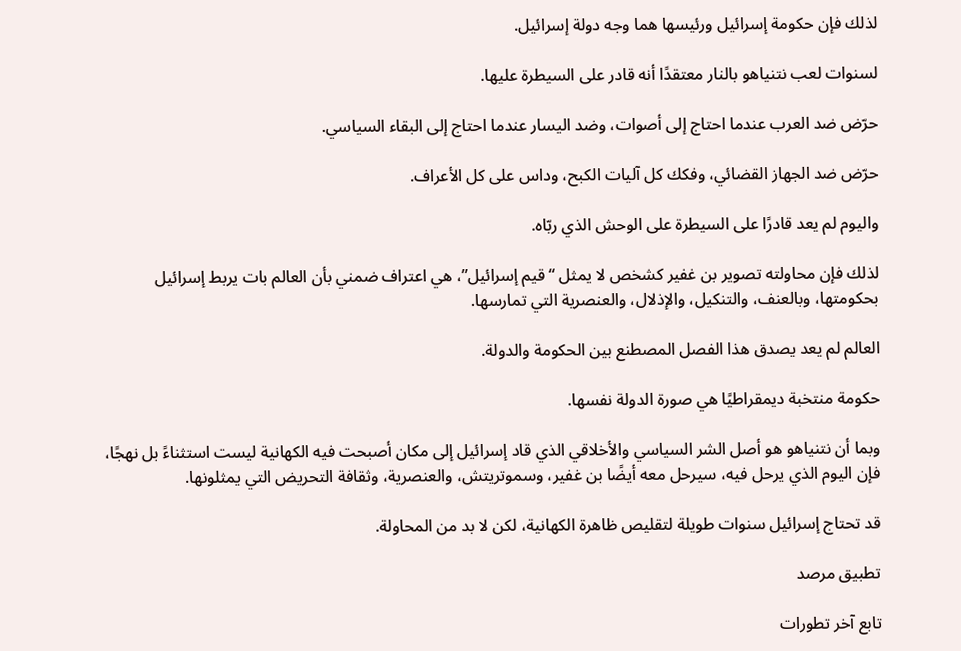لذلك فإن حكومة إسرائيل ورئيسها هما وجه دولة إسرائيل.

لسنوات لعب نتنياهو بالنار معتقدًا أنه قادر على السيطرة عليها.

حرّض ضد العرب عندما احتاج إلى أصوات، وضد اليسار عندما احتاج إلى البقاء السياسي.

حرّض ضد الجهاز القضائي، وفكك كل آليات الكبح، وداس على كل الأعراف.

واليوم لم يعد قادرًا على السيطرة على الوحش الذي ربّاه.

لذلك فإن محاولته تصوير بن غفير كشخص لا يمثل “قيم إسرائيل”، هي اعتراف ضمني بأن العالم بات يربط إسرائيل بحكومتها، وبالعنف، والتنكيل، والإذلال، والعنصرية التي تمارسها.

العالم لم يعد يصدق هذا الفصل المصطنع بين الحكومة والدولة.

حكومة منتخبة ديمقراطيًا هي صورة الدولة نفسها.

وبما أن نتنياهو هو أصل الشر السياسي والأخلاقي الذي قاد إسرائيل إلى مكان أصبحت فيه الكهانية ليست استثناءً بل نهجًا، فإن اليوم الذي يرحل فيه، سيرحل معه أيضًا بن غفير، وسموتريتش، والعنصرية، وثقافة التحريض التي يمثلونها.

قد تحتاج إسرائيل سنوات طويلة لتقليص ظاهرة الكهانية، لكن لا بد من المحاولة.

تطبيق مرصد

تابع آخر تطورات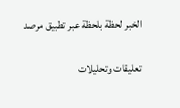الخبر لحظة بلحظة عبر تطبيق مرصد

تعليقات وتحليلات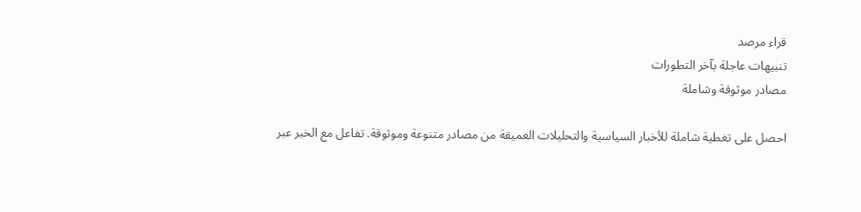قراء مرصد
تنبيهات عاجلة بآخر التطورات
مصادر موثوقة وشاملة

احصل على تغطية شاملة للأخبار السياسية والتحليلات العميقة من مصادر متنوعة وموثوقة. تفاعل مع الخبر عبر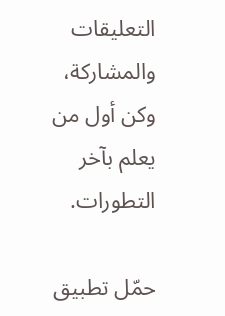التعليقات والمشاركة، وكن أول من يعلم بآخر التطورات.

حمّل تطبيق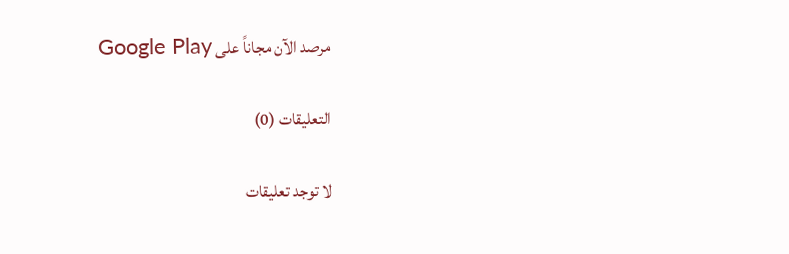مرصد الآن مجاناً على Google Play

التعليقات (0)

لا توجد تعليقات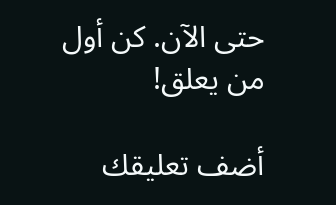حتى الآن. كن أول من يعلق!

أضف تعليقك